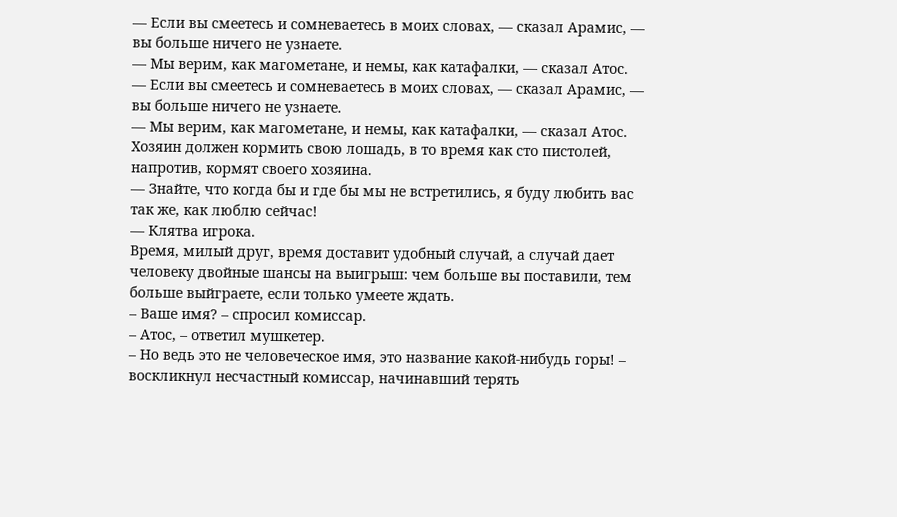— Если вы смеетесь и сомневаетесь в моих словах, — сказал Арамис, — вы больше ничего не узнаете.
— Мы верим, как магометане, и немы, как катафалки, — сказал Атос.
— Если вы смеетесь и сомневаетесь в моих словах, — сказал Арамис, — вы больше ничего не узнаете.
— Мы верим, как магометане, и немы, как катафалки, — сказал Атос.
Хозяин должен кормить свою лошадь, в то время как сто пистолей, напротив, кормят своего хозяина.
— Знайте, что когда бы и где бы мы не встретились, я буду любить вас так же, как люблю сейчас!
— Клятва игрока.
Время, милый друг, время доставит удобный случай, а случай дает человеку двойные шансы на выигрыш: чем больше вы поставили, тем больше выйграете, если только умеете ждать.
– Ваше имя? – спросил комиссар.
– Атос, – ответил мушкетер.
– Но ведь это не человеческое имя, это название какой-нибудь горы! – воскликнул несчастный комиссар, начинавший терять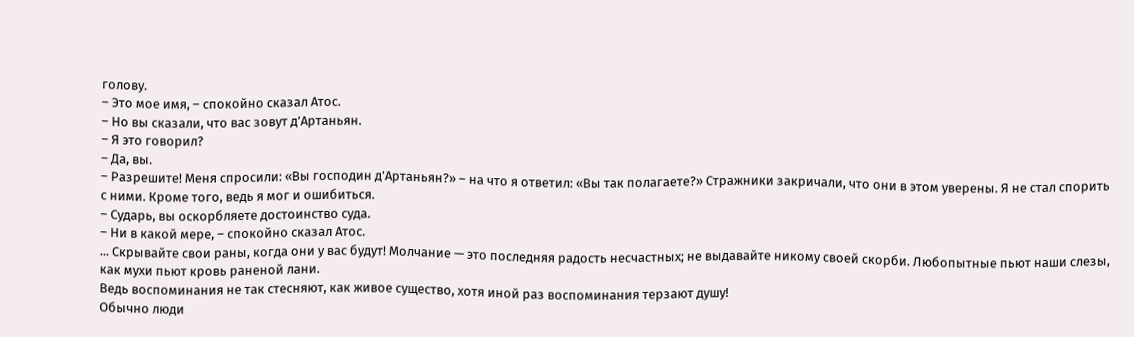голову.
– Это мое имя, – спокойно сказал Атос.
– Но вы сказали, что вас зовут д’Артаньян.
– Я это говорил?
– Да, вы.
– Разрешите! Меня спросили: «Вы господин д’Артаньян?» – на что я ответил: «Вы так полагаете?» Стражники закричали, что они в этом уверены. Я не стал спорить с ними. Кроме того, ведь я мог и ошибиться.
– Сударь, вы оскорбляете достоинство суда.
– Ни в какой мере, – спокойно сказал Атос.
... Скрывайте свои раны, когда они у вас будут! Молчание — это последняя радость несчастных; не выдавайте никому своей скорби. Любопытные пьют наши слезы, как мухи пьют кровь раненой лани.
Ведь воспоминания не так стесняют, как живое существо, хотя иной раз воспоминания терзают душу!
Обычно люди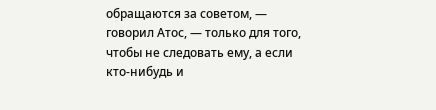обращаются за советом, — говорил Атос, — только для того, чтобы не следовать ему, а если кто-нибудь и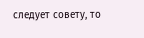следует совету, то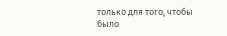только для того, чтобы было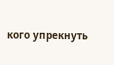кого упрекнуть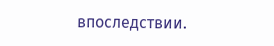впоследствии.